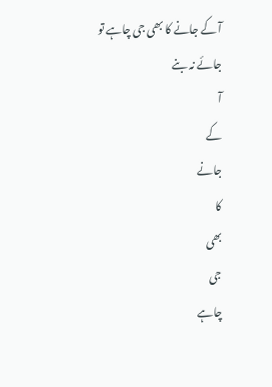آ کے جانے کا بھی جی چاہے تو جائے نہ بنے
آ
کے
جانے
کا
بھی
جی
چاہے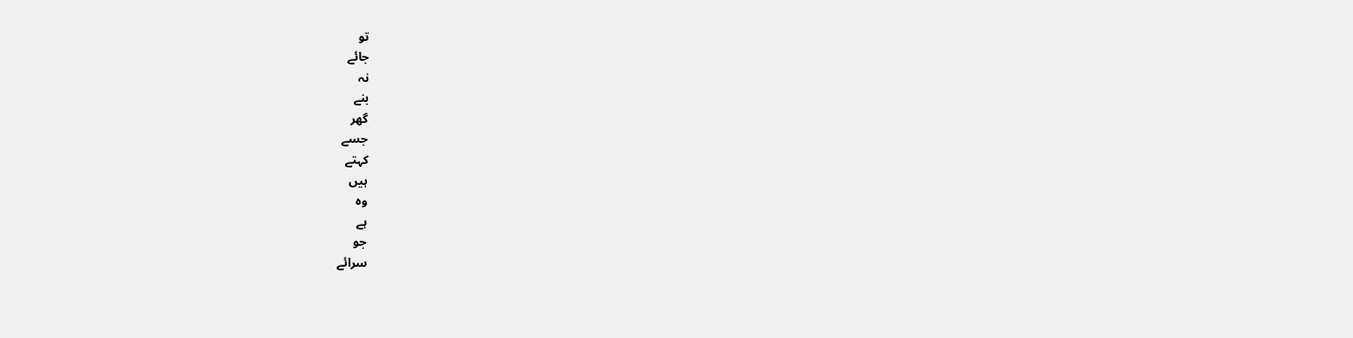تو
جائے
نہ
بنے
گھر
جسے
کہتے
ہیں
وہ
ہے
جو
سرائے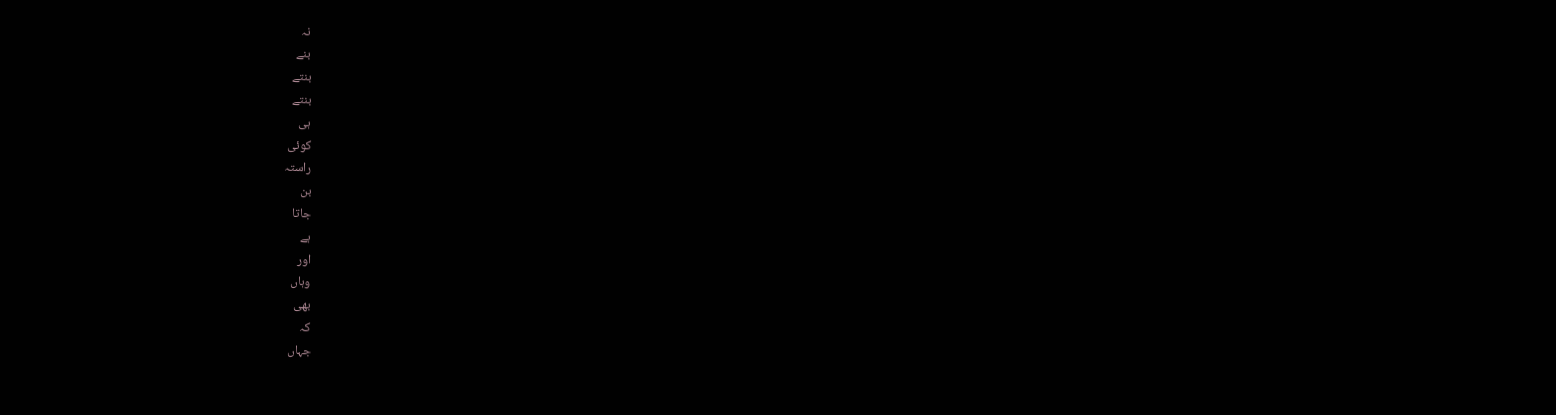نہ
بنے
بنتے
بنتے
ہی
کوئی
راستہ
بن
جاتا
ہے
اور
وہاں
بھی
کہ
جہاں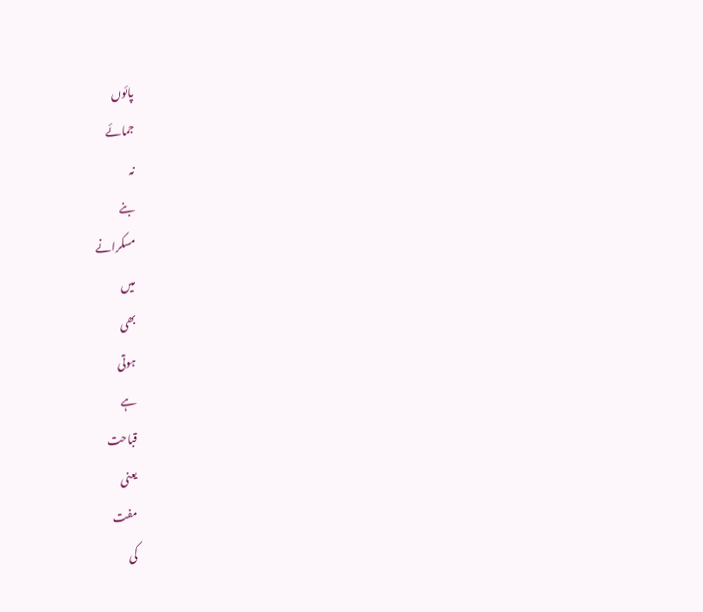پائوں
جمائے
نہ
بنے
مسکرانے
میں
بھی
ہوتی
ہے
قباحت
یعنی
مفت
کی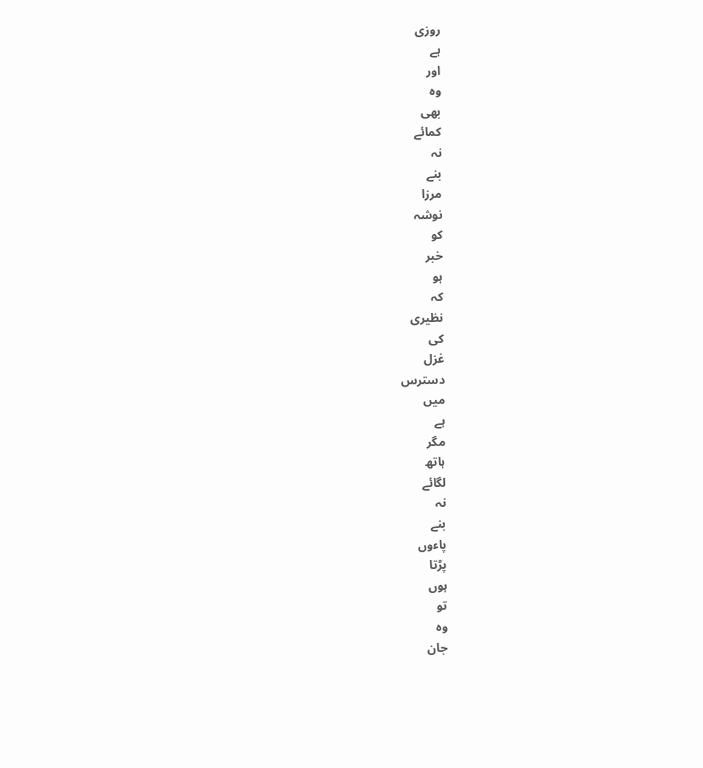روزی
ہے
اور
وہ
بھی
کمائے
نہ
بنے
مرزا
نوشہ
کو
خبر
ہو
کہ
نظیری
کی
غزل
دسترس
میں
ہے
مگر
ہاتھ
لگائے
نہ
بنے
پاءوں
پڑتا
ہوں
تو
وہ
جان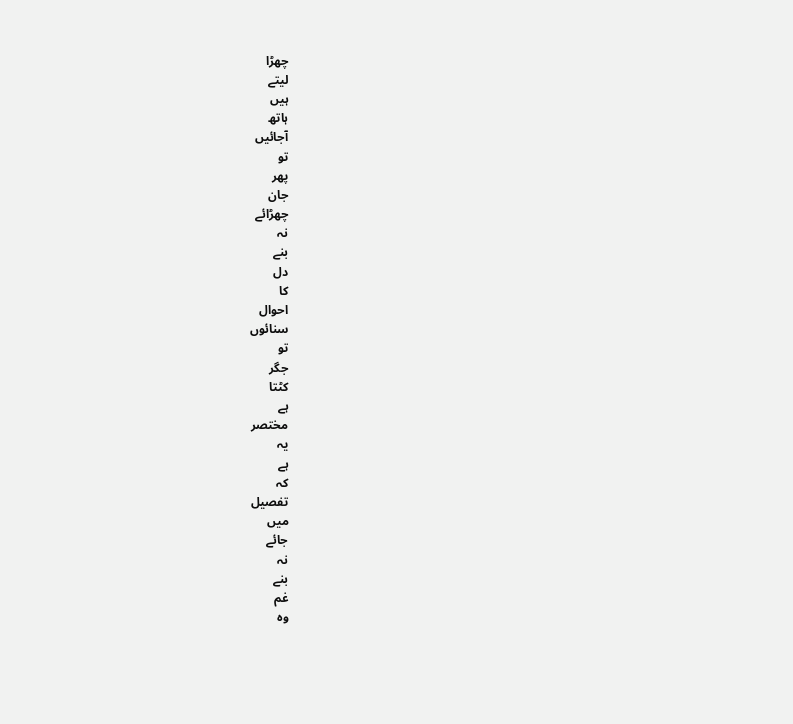چھڑا
لیتے
ہیں
ہاتھ
آجائیں
تو
پھر
جان
چھڑائے
نہ
بنے
دل
کا
احوال
سنائوں
تو
جگر
کٹتا
ہے
مختصر
یہ
ہے
کہ
تفصیل
میں
جائے
نہ
بنے
غم
وہ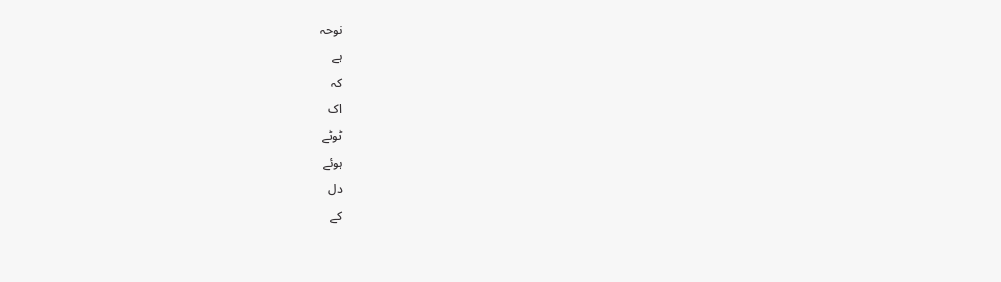نوحہ
ہے
کہ
اک
ٹوٹے
ہوئے
دل
کے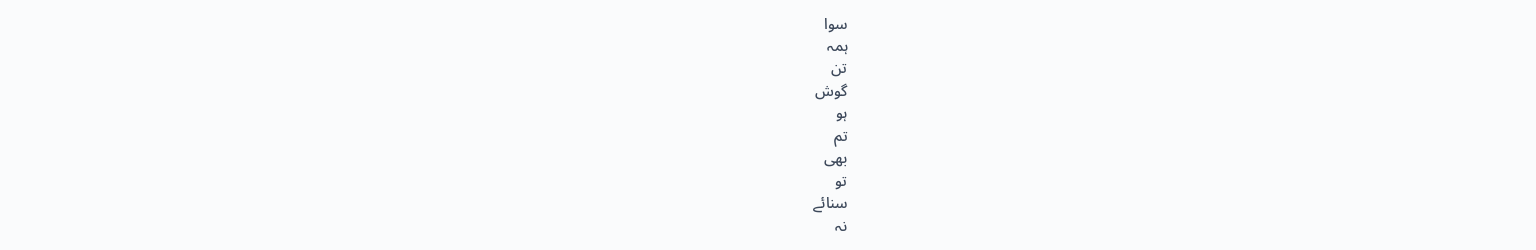سوا
ہمہ
تن
گوش
ہو
تم
بھی
تو
سنائے
نہ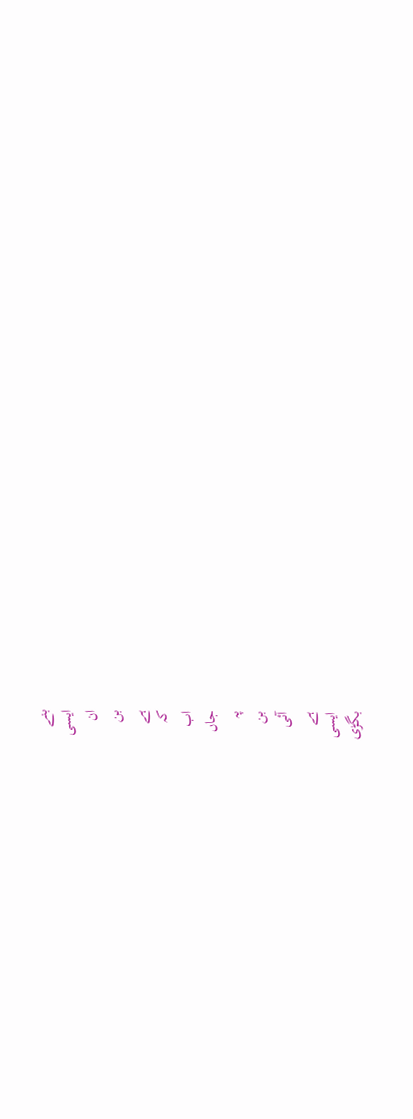بنے
ایسی
ان
بن
ہے
کہ
اب
جاں
پہ
بن
آئی
ہے
ایسی
بگڑی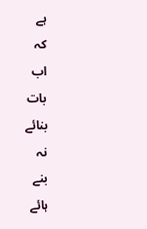ہے
کہ
اب
بات
بنائے
نہ
بنے
ہائے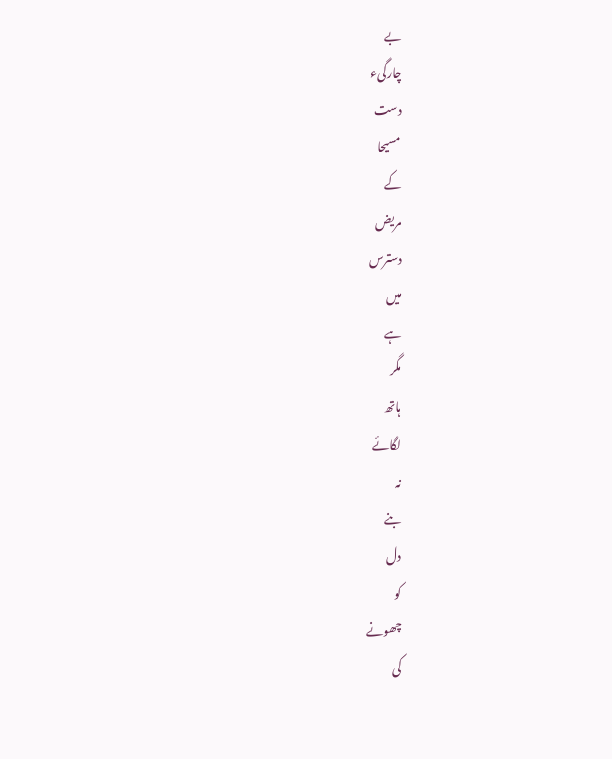بے
چارگیء
دست
مسیحا
کے
مریض
دسترس
میں
ہے
مگر
ہاتھ
لگائے
نہ
بنے
دل
کو
چھونے
کی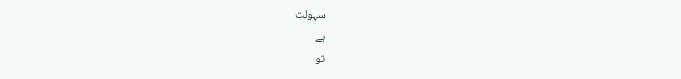سہولت
ہے
تو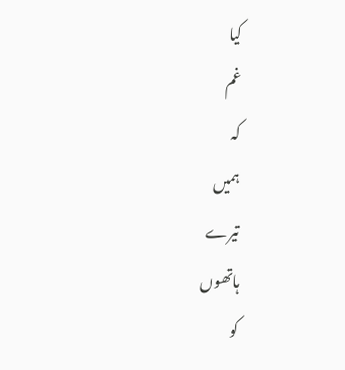کیا
غم
کہ
ہمیں
تیرے
ہاتھوں
کو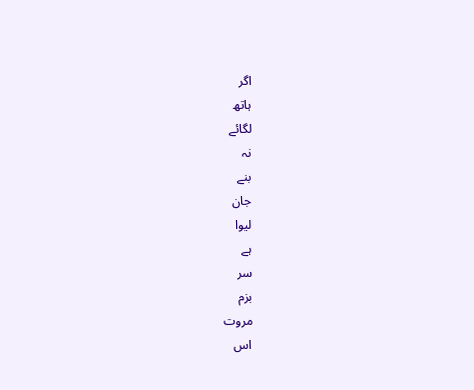اگر
ہاتھ
لگائے
نہ
بنے
جان
لیوا
ہے
سر
بزم
مروت
اس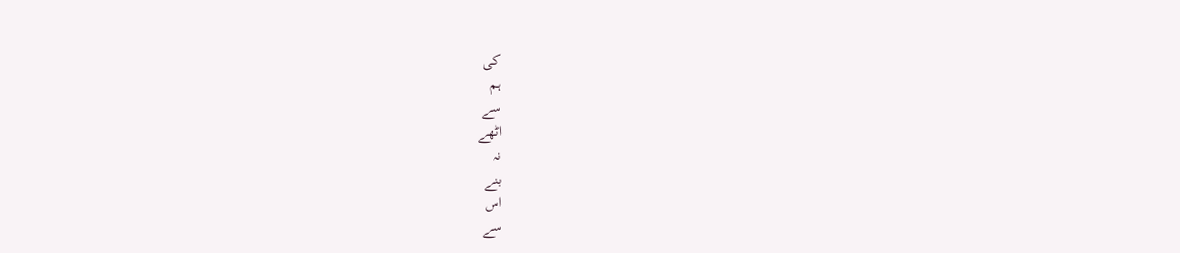کی
ہم
سے
اٹھے
نہ
بنے
اس
سے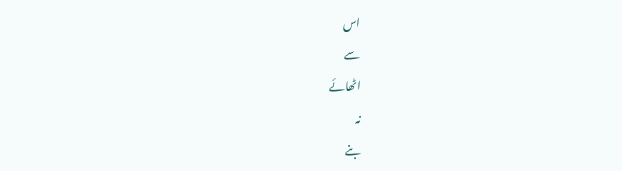اس
سے
اٹھائے
نہ
بنے